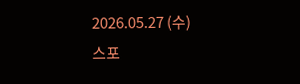2026.05.27 (수)
스포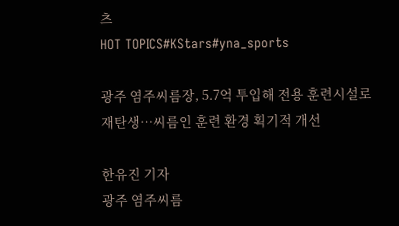츠
HOT TOPICS#KStars#yna_sports

광주 염주씨름장, 5.7억 투입해 전용 훈련시설로 재탄생…씨름인 훈련 환경 획기적 개선

한유진 기자
광주 염주씨름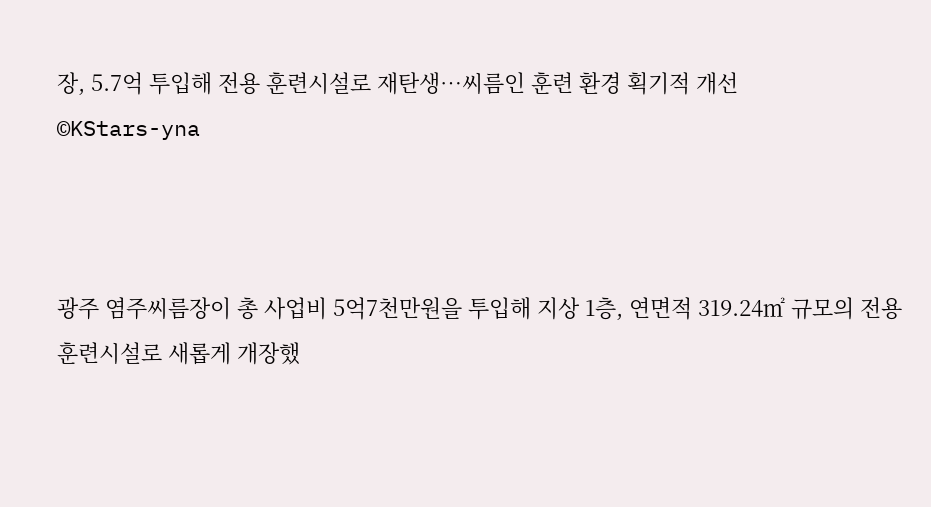장, 5.7억 투입해 전용 훈련시설로 재탄생…씨름인 훈련 환경 획기적 개선
©KStars-yna



광주 염주씨름장이 총 사업비 5억7천만원을 투입해 지상 1층, 연면적 319.24㎡ 규모의 전용 훈련시설로 새롭게 개장했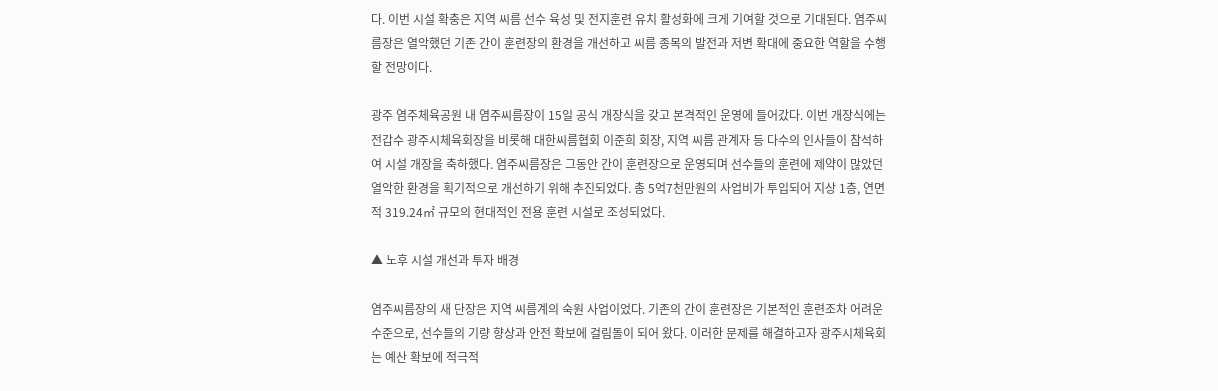다. 이번 시설 확충은 지역 씨름 선수 육성 및 전지훈련 유치 활성화에 크게 기여할 것으로 기대된다. 염주씨름장은 열악했던 기존 간이 훈련장의 환경을 개선하고 씨름 종목의 발전과 저변 확대에 중요한 역할을 수행할 전망이다.

광주 염주체육공원 내 염주씨름장이 15일 공식 개장식을 갖고 본격적인 운영에 들어갔다. 이번 개장식에는 전갑수 광주시체육회장을 비롯해 대한씨름협회 이준희 회장, 지역 씨름 관계자 등 다수의 인사들이 참석하여 시설 개장을 축하했다. 염주씨름장은 그동안 간이 훈련장으로 운영되며 선수들의 훈련에 제약이 많았던 열악한 환경을 획기적으로 개선하기 위해 추진되었다. 총 5억7천만원의 사업비가 투입되어 지상 1층, 연면적 319.24㎡ 규모의 현대적인 전용 훈련 시설로 조성되었다.

▲ 노후 시설 개선과 투자 배경

염주씨름장의 새 단장은 지역 씨름계의 숙원 사업이었다. 기존의 간이 훈련장은 기본적인 훈련조차 어려운 수준으로, 선수들의 기량 향상과 안전 확보에 걸림돌이 되어 왔다. 이러한 문제를 해결하고자 광주시체육회는 예산 확보에 적극적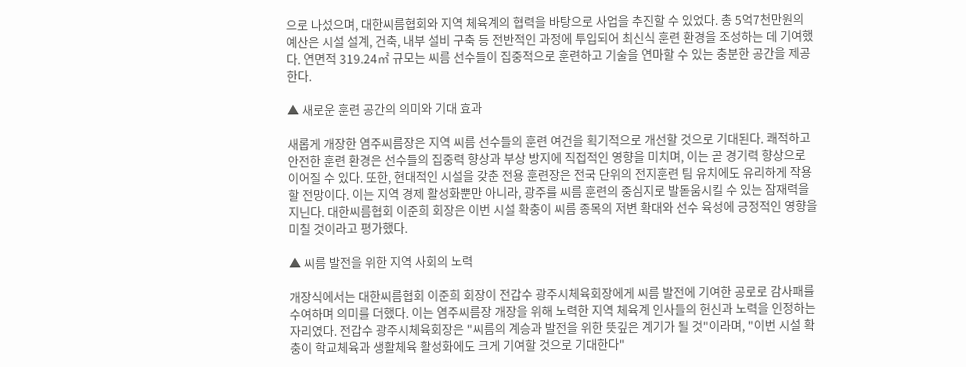으로 나섰으며, 대한씨름협회와 지역 체육계의 협력을 바탕으로 사업을 추진할 수 있었다. 총 5억7천만원의 예산은 시설 설계, 건축, 내부 설비 구축 등 전반적인 과정에 투입되어 최신식 훈련 환경을 조성하는 데 기여했다. 연면적 319.24㎡ 규모는 씨름 선수들이 집중적으로 훈련하고 기술을 연마할 수 있는 충분한 공간을 제공한다.

▲ 새로운 훈련 공간의 의미와 기대 효과

새롭게 개장한 염주씨름장은 지역 씨름 선수들의 훈련 여건을 획기적으로 개선할 것으로 기대된다. 쾌적하고 안전한 훈련 환경은 선수들의 집중력 향상과 부상 방지에 직접적인 영향을 미치며, 이는 곧 경기력 향상으로 이어질 수 있다. 또한, 현대적인 시설을 갖춘 전용 훈련장은 전국 단위의 전지훈련 팀 유치에도 유리하게 작용할 전망이다. 이는 지역 경제 활성화뿐만 아니라, 광주를 씨름 훈련의 중심지로 발돋움시킬 수 있는 잠재력을 지닌다. 대한씨름협회 이준희 회장은 이번 시설 확충이 씨름 종목의 저변 확대와 선수 육성에 긍정적인 영향을 미칠 것이라고 평가했다.

▲ 씨름 발전을 위한 지역 사회의 노력

개장식에서는 대한씨름협회 이준희 회장이 전갑수 광주시체육회장에게 씨름 발전에 기여한 공로로 감사패를 수여하며 의미를 더했다. 이는 염주씨름장 개장을 위해 노력한 지역 체육계 인사들의 헌신과 노력을 인정하는 자리였다. 전갑수 광주시체육회장은 "씨름의 계승과 발전을 위한 뜻깊은 계기가 될 것"이라며, "이번 시설 확충이 학교체육과 생활체육 활성화에도 크게 기여할 것으로 기대한다"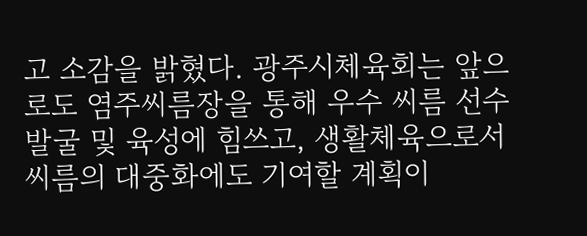고 소감을 밝혔다. 광주시체육회는 앞으로도 염주씨름장을 통해 우수 씨름 선수 발굴 및 육성에 힘쓰고, 생활체육으로서 씨름의 대중화에도 기여할 계획이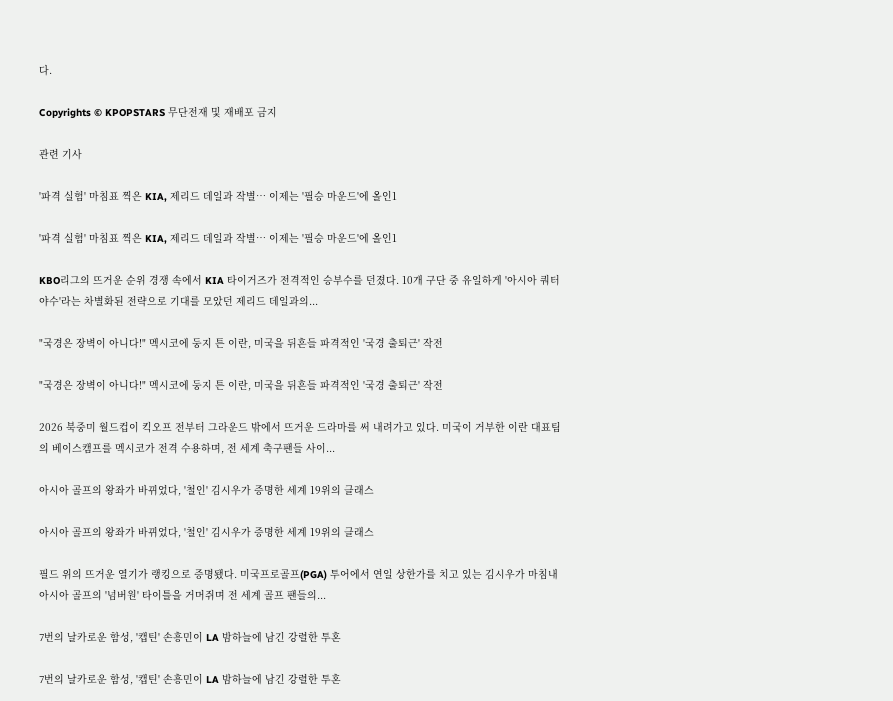다.

Copyrights © KPOPSTARS 무단전재 및 재배포 금지

관련 기사

'파격 실험' 마침표 찍은 KIA, 제리드 데일과 작별… 이제는 '필승 마운드'에 올인1

'파격 실험' 마침표 찍은 KIA, 제리드 데일과 작별… 이제는 '필승 마운드'에 올인1

KBO리그의 뜨거운 순위 경쟁 속에서 KIA 타이거즈가 전격적인 승부수를 던졌다. 10개 구단 중 유일하게 '아시아 쿼터 야수'라는 차별화된 전략으로 기대를 모았던 제리드 데일과의...

"국경은 장벽이 아니다!" 멕시코에 둥지 튼 이란, 미국을 뒤흔들 파격적인 '국경 출퇴근' 작전

"국경은 장벽이 아니다!" 멕시코에 둥지 튼 이란, 미국을 뒤흔들 파격적인 '국경 출퇴근' 작전

2026 북중미 월드컵이 킥오프 전부터 그라운드 밖에서 뜨거운 드라마를 써 내려가고 있다. 미국이 거부한 이란 대표팀의 베이스캠프를 멕시코가 전격 수용하며, 전 세계 축구팬들 사이...

아시아 골프의 왕좌가 바뀌었다, '철인' 김시우가 증명한 세계 19위의 클래스

아시아 골프의 왕좌가 바뀌었다, '철인' 김시우가 증명한 세계 19위의 클래스

필드 위의 뜨거운 열기가 랭킹으로 증명됐다. 미국프로골프(PGA) 투어에서 연일 상한가를 치고 있는 김시우가 마침내 아시아 골프의 '넘버원' 타이틀을 거머쥐며 전 세계 골프 팬들의...

7번의 날카로운 함성, '캡틴' 손흥민이 LA 밤하늘에 남긴 강렬한 투혼

7번의 날카로운 함성, '캡틴' 손흥민이 LA 밤하늘에 남긴 강렬한 투혼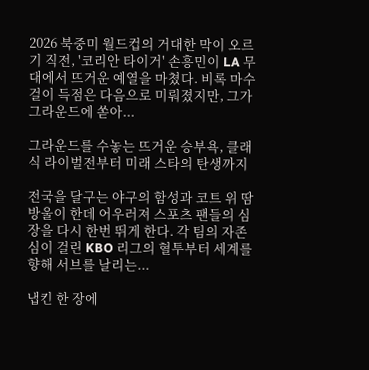2026 북중미 월드컵의 거대한 막이 오르기 직전, '코리안 타이거' 손흥민이 LA 무대에서 뜨거운 예열을 마쳤다. 비록 마수걸이 득점은 다음으로 미뤄졌지만, 그가 그라운드에 쏟아...

그라운드를 수놓는 뜨거운 승부욕, 클래식 라이벌전부터 미래 스타의 탄생까지

전국을 달구는 야구의 함성과 코트 위 땀방울이 한데 어우러져 스포츠 팬들의 심장을 다시 한번 뛰게 한다. 각 팀의 자존심이 걸린 KBO 리그의 혈투부터 세계를 향해 서브를 날리는...

냅킨 한 장에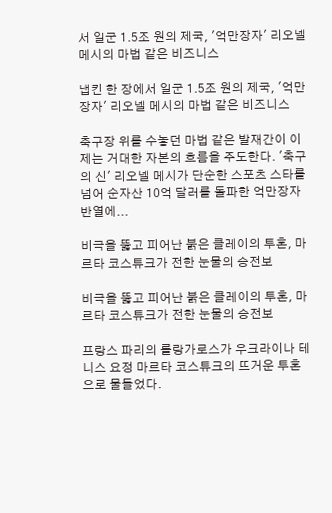서 일군 1.5조 원의 제국, '억만장자' 리오넬 메시의 마법 같은 비즈니스

냅킨 한 장에서 일군 1.5조 원의 제국, '억만장자' 리오넬 메시의 마법 같은 비즈니스

축구장 위를 수놓던 마법 같은 발재간이 이제는 거대한 자본의 흐름을 주도한다. '축구의 신' 리오넬 메시가 단순한 스포츠 스타를 넘어 순자산 10억 달러를 돌파한 억만장자 반열에...

비극을 뚫고 피어난 붉은 클레이의 투혼, 마르타 코스튜크가 전한 눈물의 승전보

비극을 뚫고 피어난 붉은 클레이의 투혼, 마르타 코스튜크가 전한 눈물의 승전보

프랑스 파리의 롤랑가로스가 우크라이나 테니스 요정 마르타 코스튜크의 뜨거운 투혼으로 물들었다.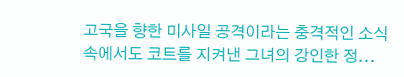고국을 향한 미사일 공격이라는 충격적인 소식 속에서도 코트를 지켜낸 그녀의 강인한 정...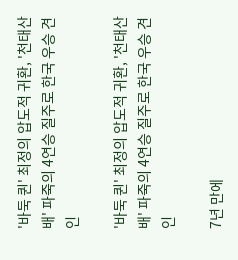'바둑 퀸' 최정의 압도적 귀환, '천태산배' 파죽의 4연승 질주로 한국 우승 견인

'바둑 퀸' 최정의 압도적 귀환, '천태산배' 파죽의 4연승 질주로 한국 우승 견인

7년 만에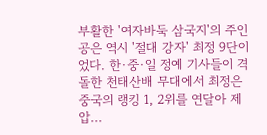부활한 '여자바둑 삼국지'의 주인공은 역시 '절대 강자' 최정 9단이었다. 한·중·일 정예 기사들이 격돌한 천태산배 무대에서 최정은 중국의 랭킹 1, 2위를 연달아 제압...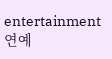entertainment 연예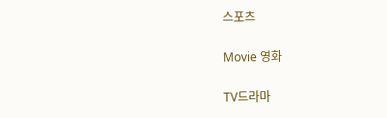스포츠

Movie 영화

TV드라마